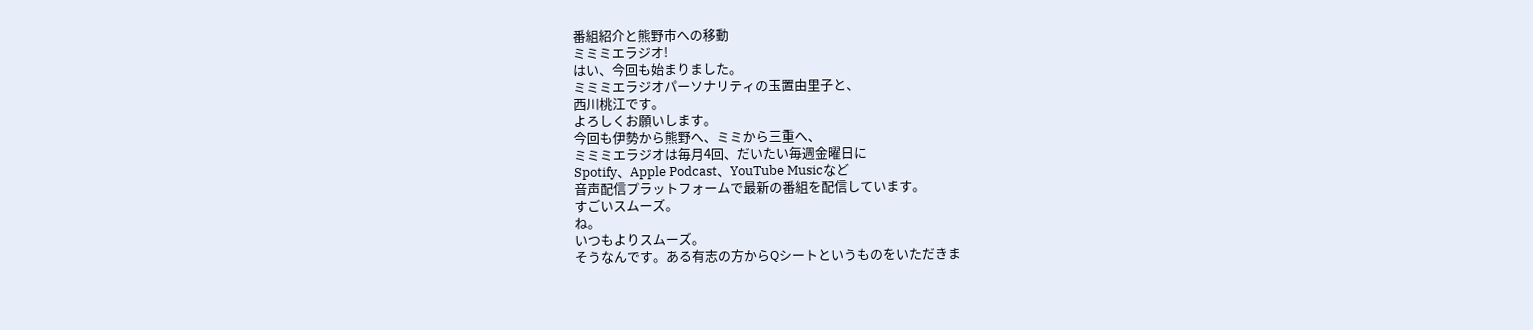番組紹介と熊野市への移動
ミミミエラジオ!
はい、今回も始まりました。
ミミミエラジオパーソナリティの玉置由里子と、
西川桃江です。
よろしくお願いします。
今回も伊勢から熊野へ、ミミから三重へ、
ミミミエラジオは毎月4回、だいたい毎週金曜日に
Spotify、Apple Podcast、YouTube Musicなど
音声配信プラットフォームで最新の番組を配信しています。
すごいスムーズ。
ね。
いつもよりスムーズ。
そうなんです。ある有志の方からQシートというものをいただきま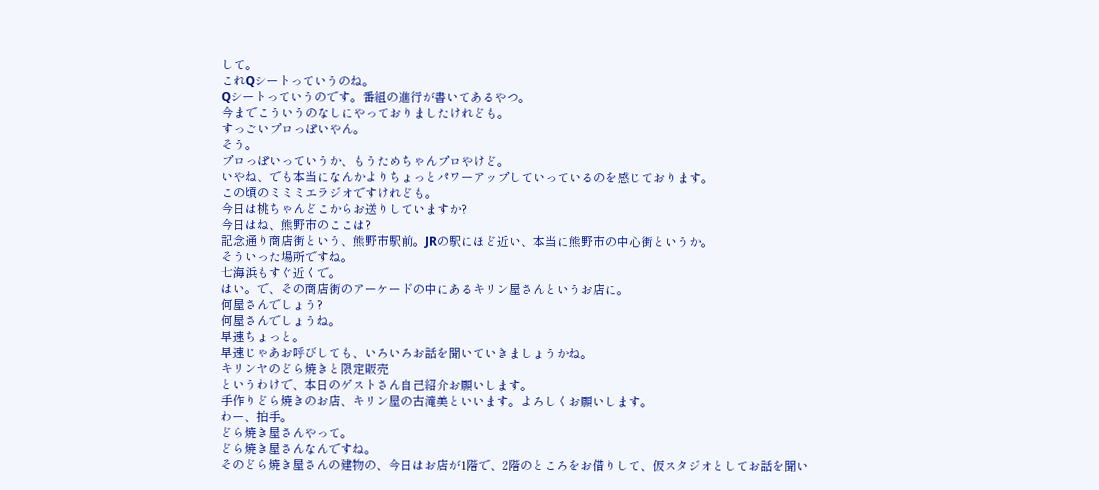して。
これQシートっていうのね。
Qシートっていうのです。番組の進行が書いてあるやつ。
今までこういうのなしにやっておりましたけれども。
すっごいプロっぽいやん。
そう。
プロっぽいっていうか、もうためちゃんプロやけど。
いやね、でも本当になんかよりちょっとパワーアップしていっているのを感じております。
この頃のミミミエラジオですけれども。
今日は桃ちゃんどこからお送りしていますか?
今日はね、熊野市のここは?
記念通り商店街という、熊野市駅前。JRの駅にほど近い、本当に熊野市の中心街というか。
そういった場所ですね。
七海浜もすぐ近くで。
はい。で、その商店街のアーケードの中にあるキリン屋さんというお店に。
何屋さんでしょう?
何屋さんでしょうね。
早速ちょっと。
早速じゃあお呼びしても、いろいろお話を聞いていきましょうかね。
キリンヤのどら焼きと限定販売
というわけで、本日のゲストさん自己紹介お願いします。
手作りどら焼きのお店、キリン屋の古滝美といいます。よろしくお願いします。
わー、拍手。
どら焼き屋さんやって。
どら焼き屋さんなんですね。
そのどら焼き屋さんの建物の、今日はお店が1階で、2階のところをお借りして、仮スタジオとしてお話を聞い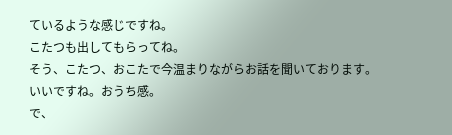ているような感じですね。
こたつも出してもらってね。
そう、こたつ、おこたで今温まりながらお話を聞いております。
いいですね。おうち感。
で、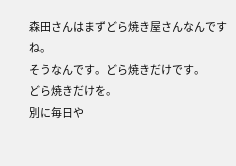森田さんはまずどら焼き屋さんなんですね。
そうなんです。どら焼きだけです。
どら焼きだけを。
別に毎日や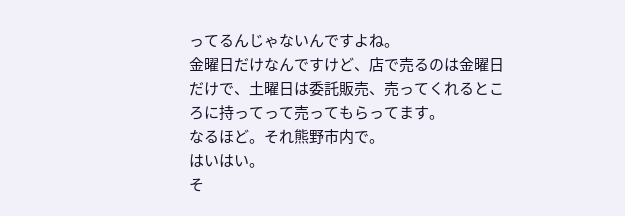ってるんじゃないんですよね。
金曜日だけなんですけど、店で売るのは金曜日だけで、土曜日は委託販売、売ってくれるところに持ってって売ってもらってます。
なるほど。それ熊野市内で。
はいはい。
そ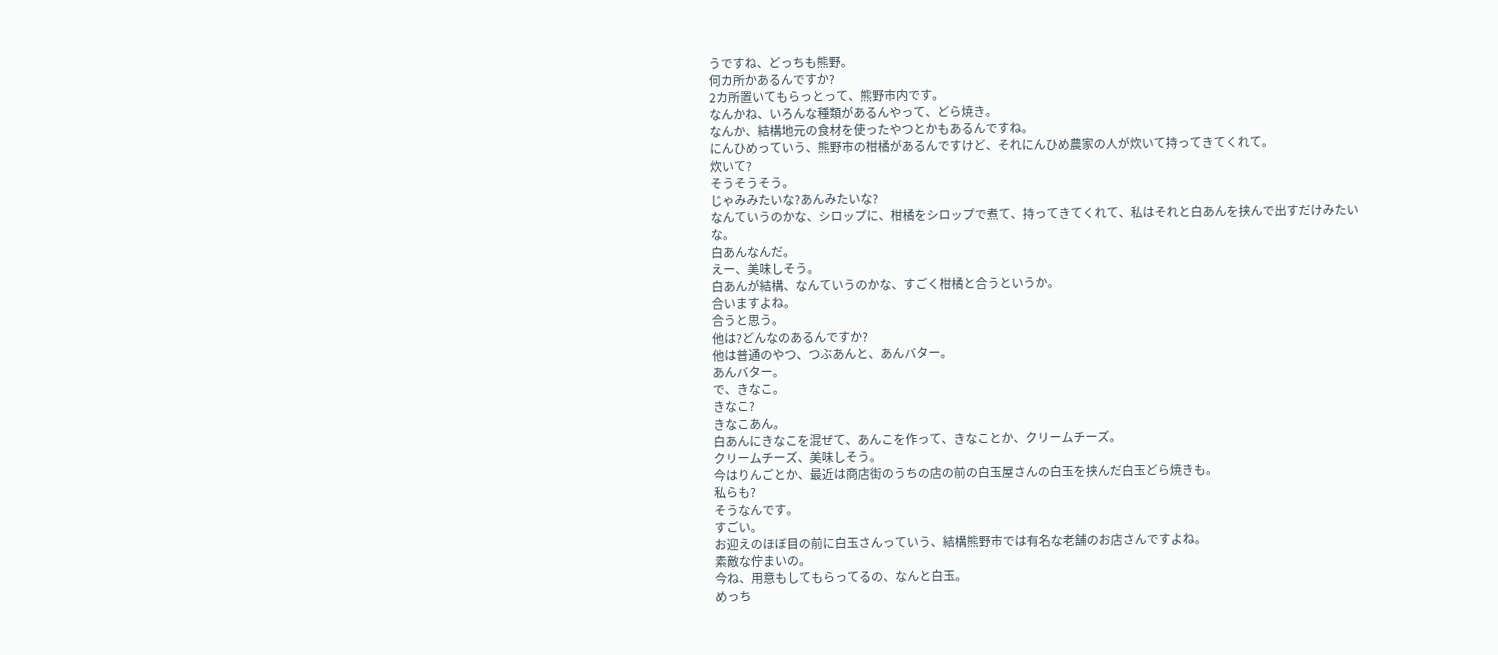うですね、どっちも熊野。
何カ所かあるんですか?
2カ所置いてもらっとって、熊野市内です。
なんかね、いろんな種類があるんやって、どら焼き。
なんか、結構地元の食材を使ったやつとかもあるんですね。
にんひめっていう、熊野市の柑橘があるんですけど、それにんひめ農家の人が炊いて持ってきてくれて。
炊いて?
そうそうそう。
じゃみみたいな?あんみたいな?
なんていうのかな、シロップに、柑橘をシロップで煮て、持ってきてくれて、私はそれと白あんを挟んで出すだけみたいな。
白あんなんだ。
えー、美味しそう。
白あんが結構、なんていうのかな、すごく柑橘と合うというか。
合いますよね。
合うと思う。
他は?どんなのあるんですか?
他は普通のやつ、つぶあんと、あんバター。
あんバター。
で、きなこ。
きなこ?
きなこあん。
白あんにきなこを混ぜて、あんこを作って、きなことか、クリームチーズ。
クリームチーズ、美味しそう。
今はりんごとか、最近は商店街のうちの店の前の白玉屋さんの白玉を挟んだ白玉どら焼きも。
私らも?
そうなんです。
すごい。
お迎えのほぼ目の前に白玉さんっていう、結構熊野市では有名な老舗のお店さんですよね。
素敵な佇まいの。
今ね、用意もしてもらってるの、なんと白玉。
めっち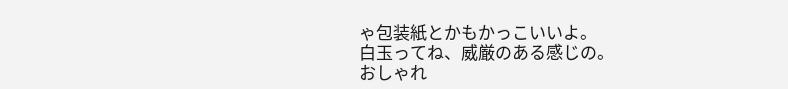ゃ包装紙とかもかっこいいよ。
白玉ってね、威厳のある感じの。
おしゃれ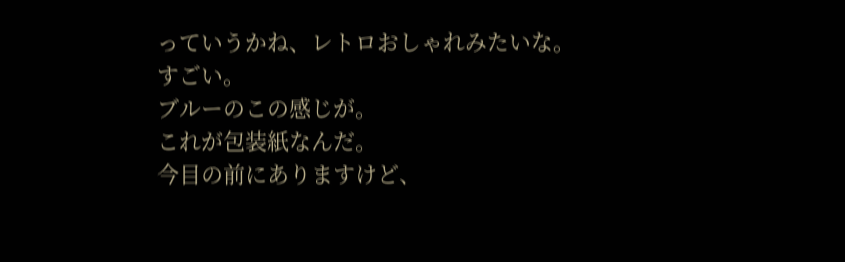っていうかね、レトロおしゃれみたいな。
すごい。
ブルーのこの感じが。
これが包装紙なんだ。
今目の前にありますけど、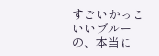すごいかっこいいブルーの、本当に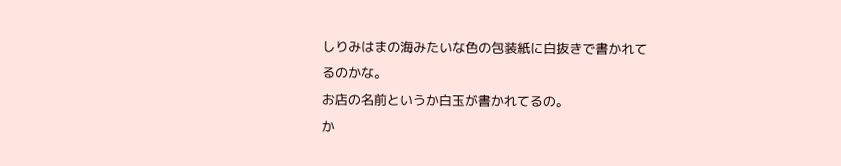しりみはまの海みたいな色の包装紙に白抜きで書かれてるのかな。
お店の名前というか白玉が書かれてるの。
か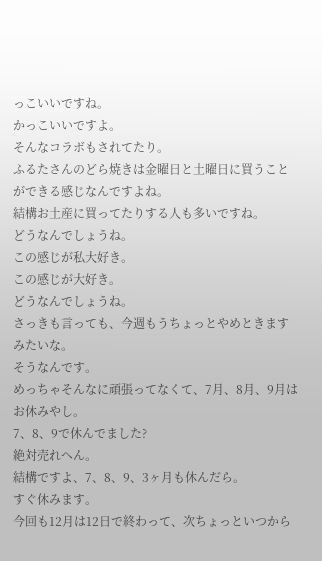っこいいですね。
かっこいいですよ。
そんなコラボもされてたり。
ふるたさんのどら焼きは金曜日と土曜日に買うことができる感じなんですよね。
結構お土産に買ってたりする人も多いですね。
どうなんでしょうね。
この感じが私大好き。
この感じが大好き。
どうなんでしょうね。
さっきも言っても、今週もうちょっとやめときますみたいな。
そうなんです。
めっちゃそんなに頑張ってなくて、7月、8月、9月はお休みやし。
7、8、9で休んでました?
絶対売れへん。
結構ですよ、7、8、9、3ヶ月も休んだら。
すぐ休みます。
今回も12月は12日で終わって、次ちょっといつから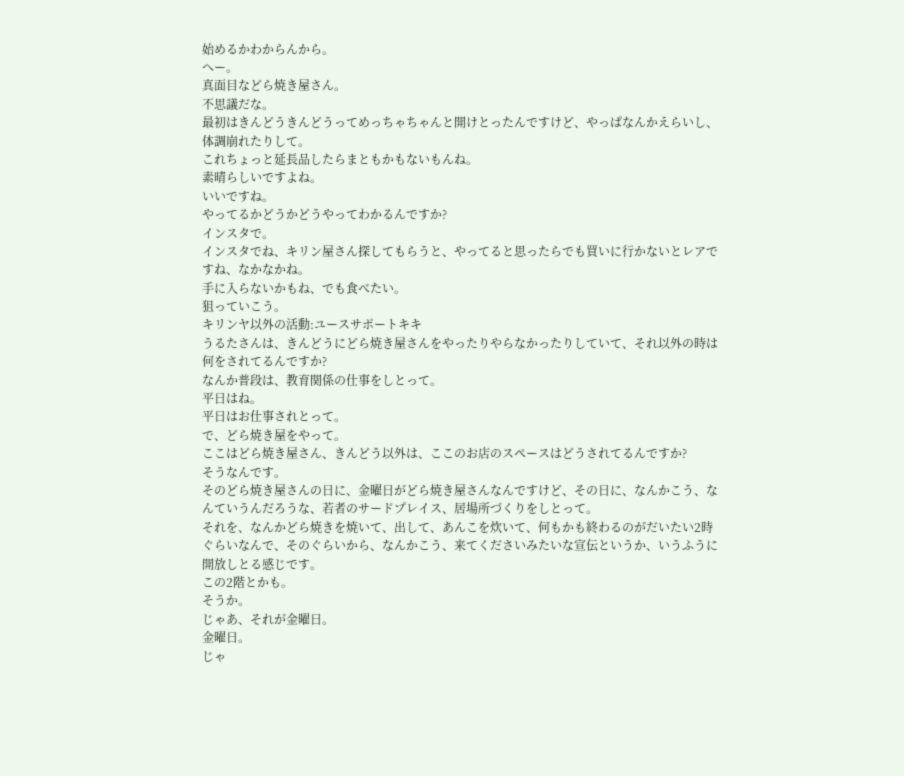始めるかわからんから。
へー。
真面目などら焼き屋さん。
不思議だな。
最初はきんどうきんどうってめっちゃちゃんと開けとったんですけど、やっぱなんかえらいし、体調崩れたりして。
これちょっと延長品したらまともかもないもんね。
素晴らしいですよね。
いいですね。
やってるかどうかどうやってわかるんですか?
インスタで。
インスタでね、キリン屋さん探してもらうと、やってると思ったらでも買いに行かないとレアですね、なかなかね。
手に入らないかもね、でも食べたい。
狙っていこう。
キリンヤ以外の活動:ユースサポートキキ
うるたさんは、きんどうにどら焼き屋さんをやったりやらなかったりしていて、それ以外の時は何をされてるんですか?
なんか普段は、教育関係の仕事をしとって。
平日はね。
平日はお仕事されとって。
で、どら焼き屋をやって。
ここはどら焼き屋さん、きんどう以外は、ここのお店のスペースはどうされてるんですか?
そうなんです。
そのどら焼き屋さんの日に、金曜日がどら焼き屋さんなんですけど、その日に、なんかこう、なんていうんだろうな、若者のサードプレイス、居場所づくりをしとって。
それを、なんかどら焼きを焼いて、出して、あんこを炊いて、何もかも終わるのがだいたい2時ぐらいなんで、そのぐらいから、なんかこう、来てくださいみたいな宣伝というか、いうふうに開放しとる感じです。
この2階とかも。
そうか。
じゃあ、それが金曜日。
金曜日。
じゃ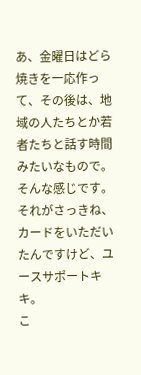あ、金曜日はどら焼きを一応作って、その後は、地域の人たちとか若者たちと話す時間みたいなもので。
そんな感じです。
それがさっきね、カードをいただいたんですけど、ユースサポートキキ。
こ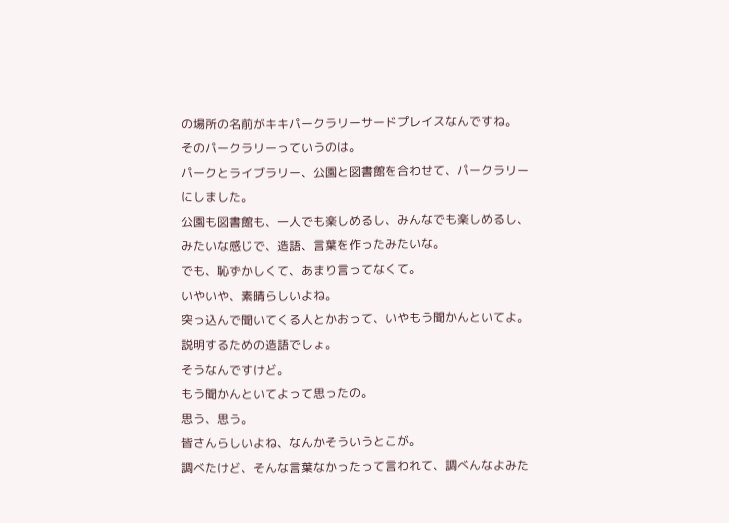の場所の名前がキキパークラリーサードプレイスなんですね。
そのパークラリーっていうのは。
パークとライブラリー、公園と図書館を合わせて、パークラリーにしました。
公園も図書館も、一人でも楽しめるし、みんなでも楽しめるし、みたいな感じで、造語、言葉を作ったみたいな。
でも、恥ずかしくて、あまり言ってなくて。
いやいや、素晴らしいよね。
突っ込んで聞いてくる人とかおって、いやもう聞かんといてよ。
説明するための造語でしょ。
そうなんですけど。
もう聞かんといてよって思ったの。
思う、思う。
皆さんらしいよね、なんかそういうとこが。
調べたけど、そんな言葉なかったって言われて、調べんなよみた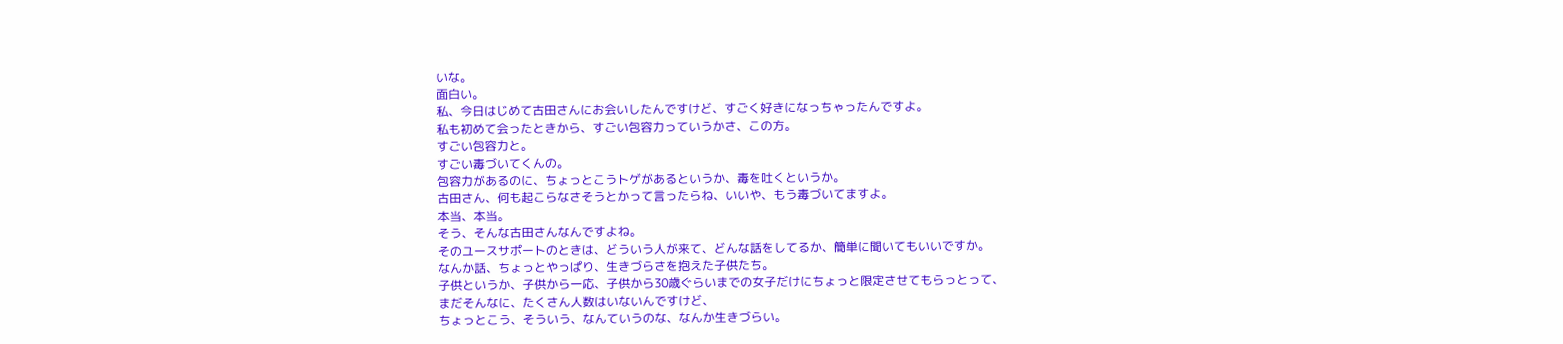いな。
面白い。
私、今日はじめて古田さんにお会いしたんですけど、すごく好きになっちゃったんですよ。
私も初めて会ったときから、すごい包容力っていうかさ、この方。
すごい包容力と。
すごい毒づいてくんの。
包容力があるのに、ちょっとこうトゲがあるというか、毒を吐くというか。
古田さん、何も起こらなさそうとかって言ったらね、いいや、もう毒づいてますよ。
本当、本当。
そう、そんな古田さんなんですよね。
そのユースサポートのときは、どういう人が来て、どんな話をしてるか、簡単に聞いてもいいですか。
なんか話、ちょっとやっぱり、生きづらさを抱えた子供たち。
子供というか、子供から一応、子供から30歳ぐらいまでの女子だけにちょっと限定させてもらっとって、
まだそんなに、たくさん人数はいないんですけど、
ちょっとこう、そういう、なんていうのな、なんか生きづらい。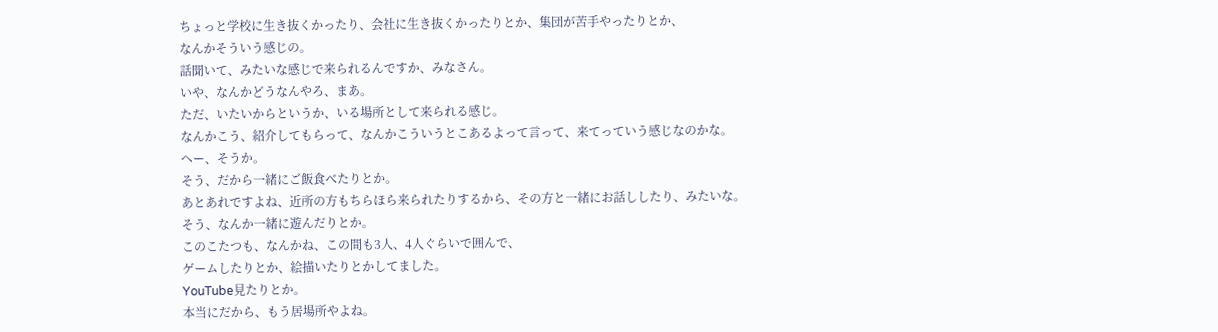ちょっと学校に生き抜くかったり、会社に生き抜くかったりとか、集団が苦手やったりとか、
なんかそういう感じの。
話聞いて、みたいな感じで来られるんですか、みなさん。
いや、なんかどうなんやろ、まあ。
ただ、いたいからというか、いる場所として来られる感じ。
なんかこう、紹介してもらって、なんかこういうとこあるよって言って、来てっていう感じなのかな。
へー、そうか。
そう、だから一緒にご飯食べたりとか。
あとあれですよね、近所の方もちらほら来られたりするから、その方と一緒にお話ししたり、みたいな。
そう、なんか一緒に遊んだりとか。
このこたつも、なんかね、この間も3人、4人ぐらいで囲んで、
ゲームしたりとか、絵描いたりとかしてました。
YouTube見たりとか。
本当にだから、もう居場所やよね。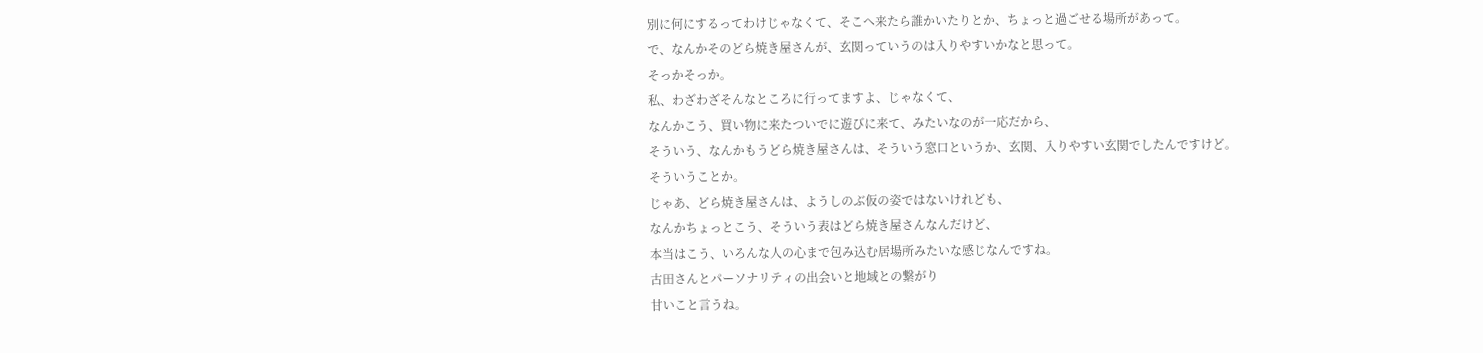別に何にするってわけじゃなくて、そこへ来たら誰かいたりとか、ちょっと過ごせる場所があって。
で、なんかそのどら焼き屋さんが、玄関っていうのは入りやすいかなと思って。
そっかそっか。
私、わざわざそんなところに行ってますよ、じゃなくて、
なんかこう、買い物に来たついでに遊びに来て、みたいなのが一応だから、
そういう、なんかもうどら焼き屋さんは、そういう窓口というか、玄関、入りやすい玄関でしたんですけど。
そういうことか。
じゃあ、どら焼き屋さんは、ようしのぶ仮の姿ではないけれども、
なんかちょっとこう、そういう表はどら焼き屋さんなんだけど、
本当はこう、いろんな人の心まで包み込む居場所みたいな感じなんですね。
古田さんとパーソナリティの出会いと地域との繋がり
甘いこと言うね。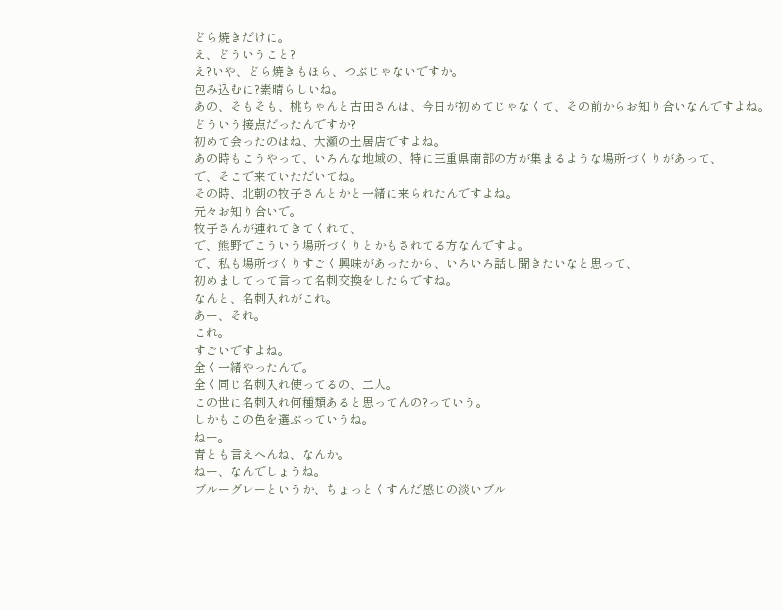どら焼きだけに。
え、どういうこと?
え?いや、どら焼きもほら、つぶじゃないですか。
包み込むに?素晴らしいね。
あの、そもそも、桃ちゃんと古田さんは、今日が初めてじゃなくて、その前からお知り合いなんですよね。
どういう接点だったんですか?
初めて会ったのはね、大瀬の土居店ですよね。
あの時もこうやって、いろんな地域の、特に三重県南部の方が集まるような場所づくりがあって、
で、そこで来ていただいてね。
その時、北朝の牧子さんとかと一緒に来られたんですよね。
元々お知り合いで。
牧子さんが連れてきてくれて、
で、熊野でこういう場所づくりとかもされてる方なんですよ。
で、私も場所づくりすごく興味があったから、いろいろ話し聞きたいなと思って、
初めましてって言って名刺交換をしたらですね。
なんと、名刺入れがこれ。
あー、それ。
これ。
すごいですよね。
全く一緒やったんで。
全く同じ名刺入れ使ってるの、二人。
この世に名刺入れ何種類あると思ってんの?っていう。
しかもこの色を選ぶっていうね。
ねー。
青とも言えへんね、なんか。
ねー、なんでしょうね。
ブルーグレーというか、ちょっとくすんだ感じの淡いブル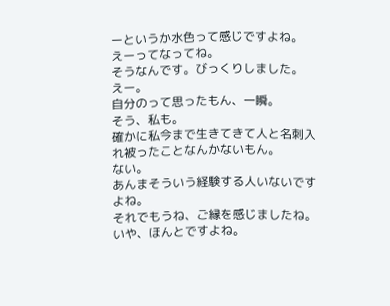ーというか水色って感じですよね。
えーってなってね。
そうなんです。びっくりしました。
えー。
自分のって思ったもん、一瞬。
そう、私も。
確かに私今まで生きてきて人と名刺入れ被ったことなんかないもん。
ない。
あんまそういう経験する人いないですよね。
それでもうね、ご縁を感じましたね。
いや、ほんとですよね。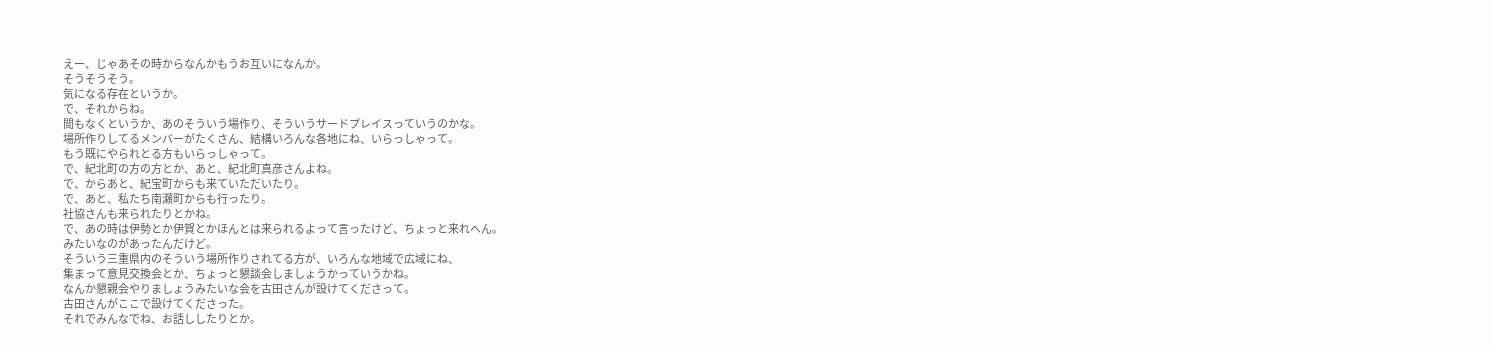えー、じゃあその時からなんかもうお互いになんか。
そうそうそう。
気になる存在というか。
で、それからね。
間もなくというか、あのそういう場作り、そういうサードプレイスっていうのかな。
場所作りしてるメンバーがたくさん、結構いろんな各地にね、いらっしゃって。
もう既にやられとる方もいらっしゃって。
で、紀北町の方の方とか、あと、紀北町真彦さんよね。
で、からあと、紀宝町からも来ていただいたり。
で、あと、私たち南瀬町からも行ったり。
社協さんも来られたりとかね。
で、あの時は伊勢とか伊賀とかほんとは来られるよって言ったけど、ちょっと来れへん。
みたいなのがあったんだけど。
そういう三重県内のそういう場所作りされてる方が、いろんな地域で広域にね、
集まって意見交換会とか、ちょっと懇談会しましょうかっていうかね。
なんか懇親会やりましょうみたいな会を古田さんが設けてくださって。
古田さんがここで設けてくださった。
それでみんなでね、お話ししたりとか。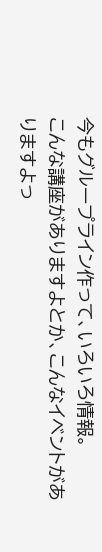今もグループライン作って、いろいろ情報。
こんな講座がありますよとか、こんなイベントがありますよっ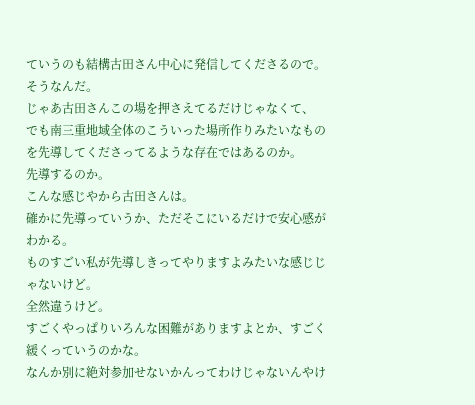ていうのも結構古田さん中心に発信してくださるので。
そうなんだ。
じゃあ古田さんこの場を押さえてるだけじゃなくて、
でも南三重地域全体のこういった場所作りみたいなものを先導してくださってるような存在ではあるのか。
先導するのか。
こんな感じやから古田さんは。
確かに先導っていうか、ただそこにいるだけで安心感がわかる。
ものすごい私が先導しきってやりますよみたいな感じじゃないけど。
全然違うけど。
すごくやっぱりいろんな困難がありますよとか、すごく緩くっていうのかな。
なんか別に絶対参加せないかんってわけじゃないんやけ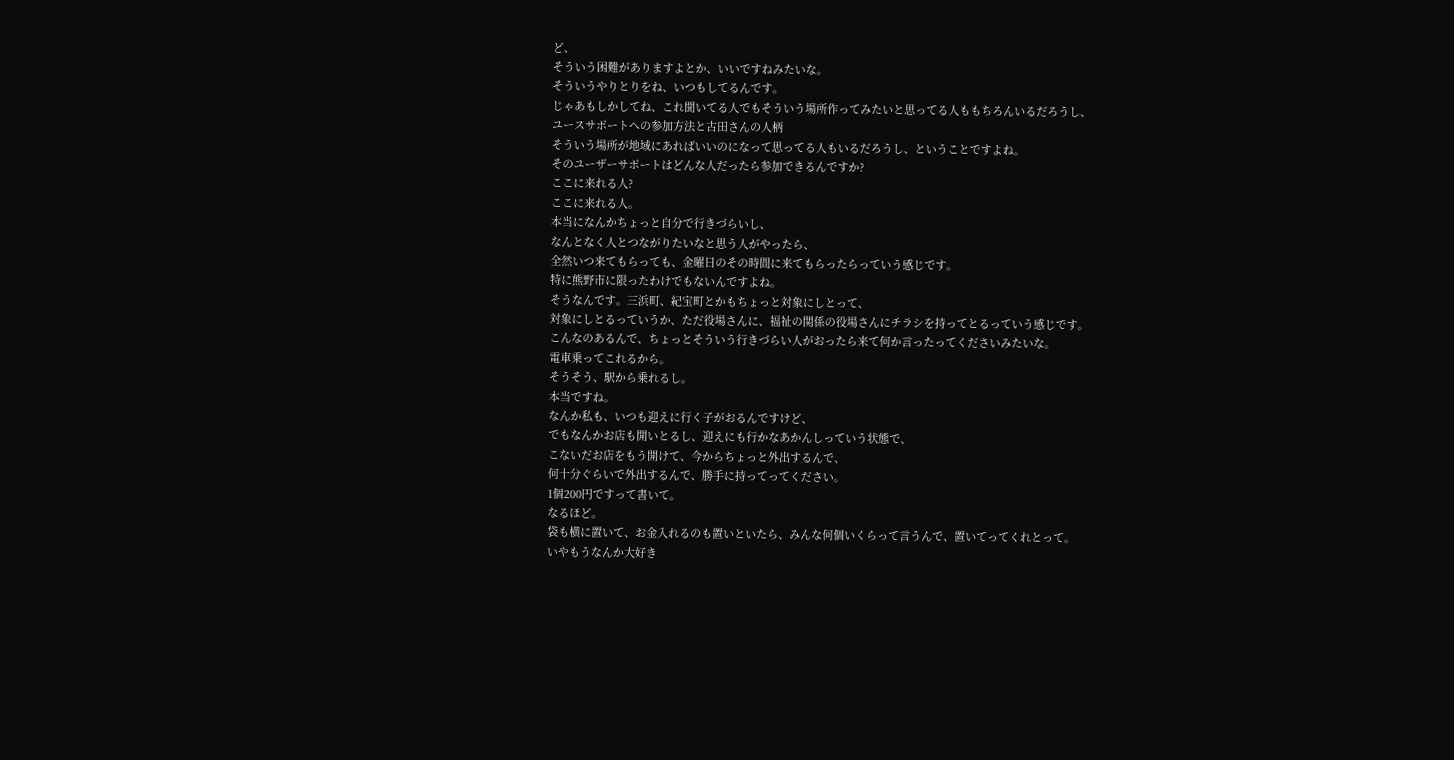ど、
そういう困難がありますよとか、いいですねみたいな。
そういうやりとりをね、いつもしてるんです。
じゃあもしかしてね、これ聞いてる人でもそういう場所作ってみたいと思ってる人ももちろんいるだろうし、
ユースサポートへの参加方法と古田さんの人柄
そういう場所が地域にあればいいのになって思ってる人もいるだろうし、ということですよね。
そのユーザーサポートはどんな人だったら参加できるんですか?
ここに来れる人?
ここに来れる人。
本当になんかちょっと自分で行きづらいし、
なんとなく人とつながりたいなと思う人がやったら、
全然いつ来てもらっても、金曜日のその時間に来てもらったらっていう感じです。
特に熊野市に限ったわけでもないんですよね。
そうなんです。三浜町、紀宝町とかもちょっと対象にしとって、
対象にしとるっていうか、ただ役場さんに、福祉の関係の役場さんにチラシを持ってとるっていう感じです。
こんなのあるんで、ちょっとそういう行きづらい人がおったら来て何か言ったってくださいみたいな。
電車乗ってこれるから。
そうそう、駅から乗れるし。
本当ですね。
なんか私も、いつも迎えに行く子がおるんですけど、
でもなんかお店も開いとるし、迎えにも行かなあかんしっていう状態で、
こないだお店をもう開けて、今からちょっと外出するんで、
何十分ぐらいで外出するんで、勝手に持ってってください。
1個200円ですって書いて。
なるほど。
袋も横に置いて、お金入れるのも置いといたら、みんな何個いくらって言うんで、置いてってくれとって。
いやもうなんか大好き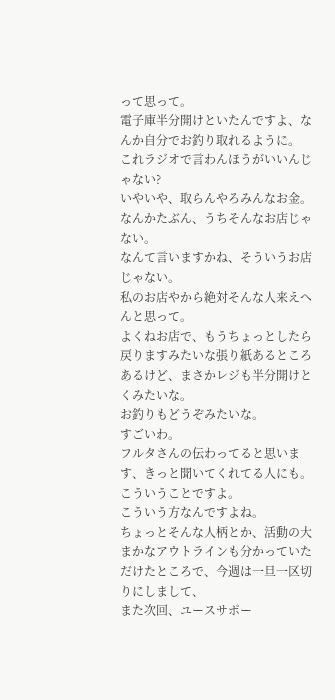って思って。
電子庫半分開けといたんですよ、なんか自分でお釣り取れるように。
これラジオで言わんほうがいいんじゃない?
いやいや、取らんやろみんなお金。
なんかたぶん、うちそんなお店じゃない。
なんて言いますかね、そういうお店じゃない。
私のお店やから絶対そんな人来えへんと思って。
よくねお店で、もうちょっとしたら戻りますみたいな張り紙あるところあるけど、まさかレジも半分開けとくみたいな。
お釣りもどうぞみたいな。
すごいわ。
フルタさんの伝わってると思います、きっと聞いてくれてる人にも。
こういうことですよ。
こういう方なんですよね。
ちょっとそんな人柄とか、活動の大まかなアウトラインも分かっていただけたところで、今週は一旦一区切りにしまして、
また次回、ユースサポー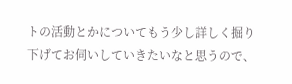トの活動とかについてもう少し詳しく掘り下げてお伺いしていきたいなと思うので、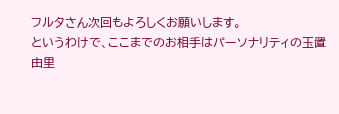フルタさん次回もよろしくお願いします。
というわけで、ここまでのお相手はパーソナリティの玉置由里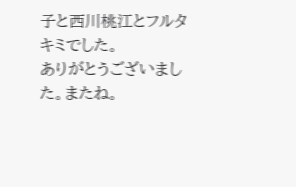子と西川桃江とフルタキミでした。
ありがとうございました。またね。